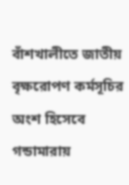বাঁশখালীতে জাতীয় বৃক্ষরোপণ কর্মসূচির অংশ হিসেবে গন্ডামারায়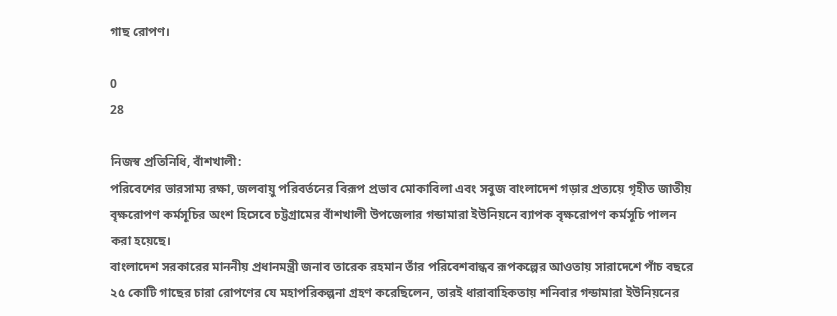গাছ রোপণ।

0
28

নিজস্ব প্রতিনিধি, বাঁশখালী:
পরিবেশের ভারসাম্য রক্ষা, জলবায়ু পরিবর্তনের বিরূপ প্রভাব মোকাবিলা এবং সবুজ বাংলাদেশ গড়ার প্রত্যয়ে গৃহীত জাতীয় বৃক্ষরোপণ কর্মসূচির অংশ হিসেবে চট্টগ্রামের বাঁশখালী উপজেলার গন্ডামারা ইউনিয়নে ব্যাপক বৃক্ষরোপণ কর্মসূচি পালন করা হয়েছে।
বাংলাদেশ সরকারের মাননীয় প্রধানমন্ত্রী জনাব তারেক রহমান তাঁর পরিবেশবান্ধব রূপকল্পের আওতায় সারাদেশে পাঁচ বছরে ২৫ কোটি গাছের চারা রোপণের যে মহাপরিকল্পনা গ্রহণ করেছিলেন, তারই ধারাবাহিকতায় শনিবার গন্ডামারা ইউনিয়নের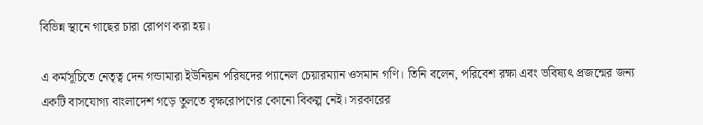বিভিন্ন স্থানে গাছের চারা রোপণ করা হয়।

এ কর্মসূচিতে নেতৃত্ব দেন গন্ডামারা ইউনিয়ন পরিষদের প্যানেল চেয়ারম্যান ওসমান গণি। তিনি বলেন, পরিবেশ রক্ষা এবং ভবিষ্যৎ প্রজন্মের জন্য একটি বাসযোগ্য বাংলাদেশ গড়ে তুলতে বৃক্ষরোপণের কোনো বিকল্প নেই। সরকারের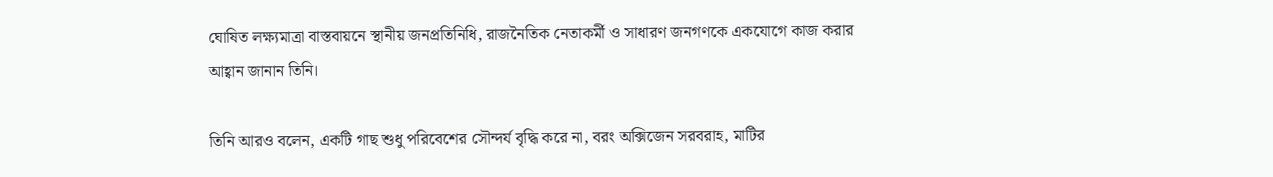ঘোষিত লক্ষ্যমাত্রা বাস্তবায়নে স্থানীয় জনপ্রতিনিধি, রাজনৈতিক নেতাকর্মী ও সাধারণ জনগণকে একযোগে কাজ করার আহ্বান জানান তিনি।

তিনি আরও বলেন, একটি গাছ শুধু পরিবেশের সৌন্দর্য বৃদ্ধি করে না, বরং অক্সিজেন সরবরাহ, মাটির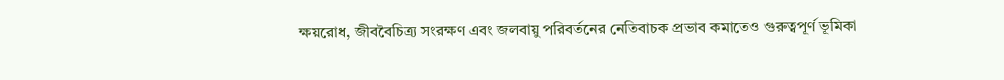ক্ষয়রোধ, জীববৈচিত্র্য সংরক্ষণ এবং জলবায়ু পরিবর্তনের নেতিবাচক প্রভাব কমাতেও গুরুত্বপূর্ণ ভূমিকা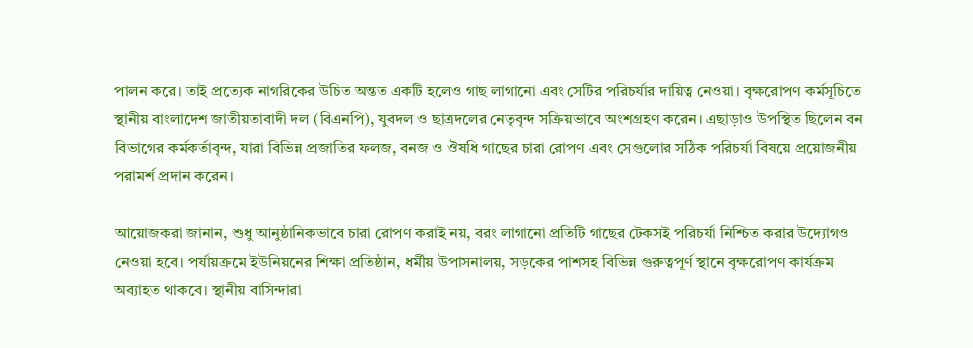পালন করে। তাই প্রত্যেক নাগরিকের উচিত অন্তত একটি হলেও গাছ লাগানো এবং সেটির পরিচর্যার দায়িত্ব নেওয়া। বৃক্ষরোপণ কর্মসূচিতে স্থানীয় বাংলাদেশ জাতীয়তাবাদী দল (বিএনপি), যুবদল ও ছাত্রদলের নেতৃবৃন্দ সক্রিয়ভাবে অংশগ্রহণ করেন। এছাড়াও উপস্থিত ছিলেন বন বিভাগের কর্মকর্তাবৃন্দ, যারা বিভিন্ন প্রজাতির ফলজ, বনজ ও ঔষধি গাছের চারা রোপণ এবং সেগুলোর সঠিক পরিচর্যা বিষয়ে প্রয়োজনীয় পরামর্শ প্রদান করেন।

আয়োজকরা জানান, শুধু আনুষ্ঠানিকভাবে চারা রোপণ করাই নয়, বরং লাগানো প্রতিটি গাছের টেকসই পরিচর্যা নিশ্চিত করার উদ্যোগও নেওয়া হবে। পর্যায়ক্রমে ইউনিয়নের শিক্ষা প্রতিষ্ঠান, ধর্মীয় উপাসনালয়, সড়কের পাশসহ বিভিন্ন গুরুত্বপূর্ণ স্থানে বৃক্ষরোপণ কার্যক্রম অব্যাহত থাকবে। স্থানীয় বাসিন্দারা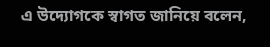এ উদ্যোগকে স্বাগত জানিয়ে বলেন,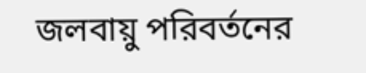জলবায়ু পরিবর্তনের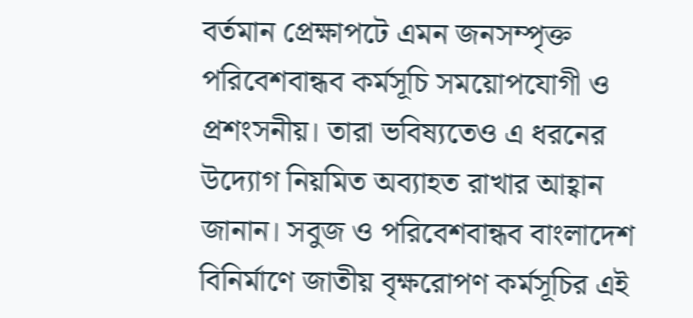বর্তমান প্রেক্ষাপটে এমন জনসম্পৃক্ত পরিবেশবান্ধব কর্মসূচি সময়োপযোগী ও প্রশংসনীয়। তারা ভবিষ্যতেও এ ধরনের উদ্যোগ নিয়মিত অব্যাহত রাখার আহ্বান জানান। সবুজ ও পরিবেশবান্ধব বাংলাদেশ বিনির্মাণে জাতীয় বৃক্ষরোপণ কর্মসূচির এই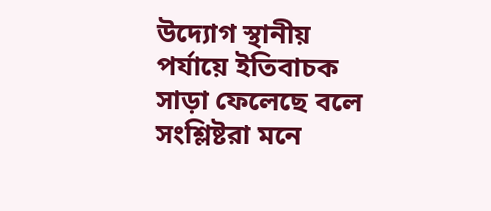উদ্যোগ স্থানীয় পর্যায়ে ইতিবাচক সাড়া ফেলেছে বলে সংশ্লিষ্টরা মনে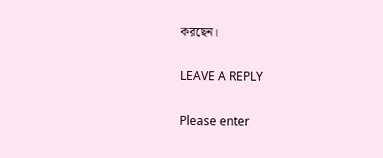করছেন।

LEAVE A REPLY

Please enter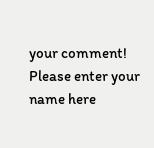your comment!
Please enter your name here